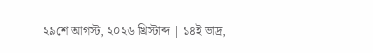২৯শে আগস্ট, ২০২৬ খ্রিস্টাব্দ | ১৪ই ভাদ্র,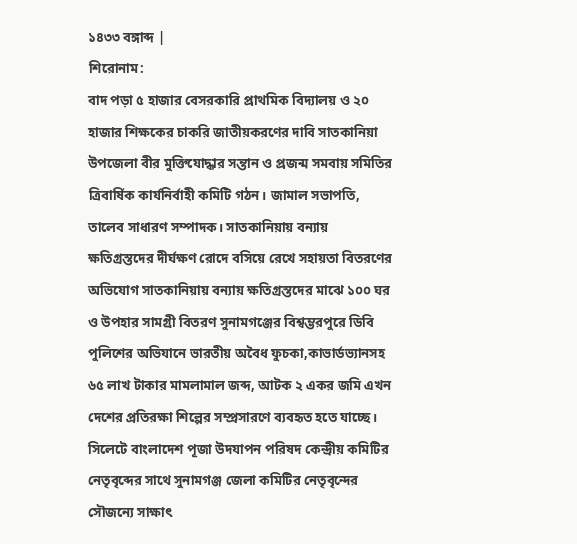১৪৩৩ বঙ্গাব্দ |
শিরোনাম:
বাদ পড়া ৫ হাজার বেসরকারি প্রাথমিক বিদ্যালয় ও ২০ হাজার শিক্ষকের চাকরি জাতীয়করণের দাবি সাতকানিয়া উপজেলা বীর মুক্তিযোদ্ধার সন্তান ও প্রজন্ম সমবায় সমিতির ত্রিবার্ষিক কার্যনির্বাহী কমিটি গঠন। জামাল সভাপতি, তালেব সাধারণ সম্পাদক। সাতকানিয়ায় বন্যায় ক্ষতিগ্রস্তদের দীর্ঘক্ষণ রোদে বসিয়ে রেখে সহায়তা বিতরণের অভিযোগ সাতকানিয়ায় বন্যায় ক্ষতিগ্রস্তদের মাঝে ১০০ ঘর ও উপহার সামগ্রী বিতরণ সুনামগঞ্জের বিশ্বম্ভরপুরে ডিবি পুলিশের অভিযানে ভারতীয় অবৈধ ফুচকা,কাভার্ডভ্যানসহ ৬৫ লাখ টাকার মামলামাল জব্দ, আটক ২ একর জমি এখন দেশের প্রতিরক্ষা শিল্পের সম্প্রসারণে ব্যবহৃত হতে যাচ্ছে। সিলেটে বাংলাদেশ পূজা উদযাপন পরিষদ কেন্দ্রীয় কমিটির নেতৃবৃব্দের সাথে সুনামগঞ্জ জেলা কমিটির নেতৃবৃন্দের সৌজন্যে সাক্ষাৎ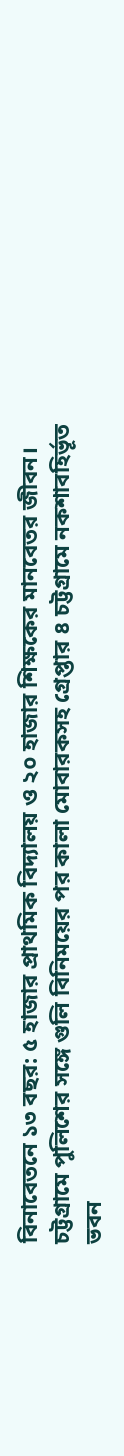বিনাবেতনে ১৩ বছর: ৫ হাজার প্রাথমিক বিদ্যালয় ও ২০ হাজার শিক্ষকের মানবেতর জীবন। চট্টগ্রামে পুলিশের সঙ্গে গুলি বিনিময়ের পর কালা মোবারকসহ গ্রেপ্তার ৪ চট্টগ্রামে নকশাবহির্ভূত ভবন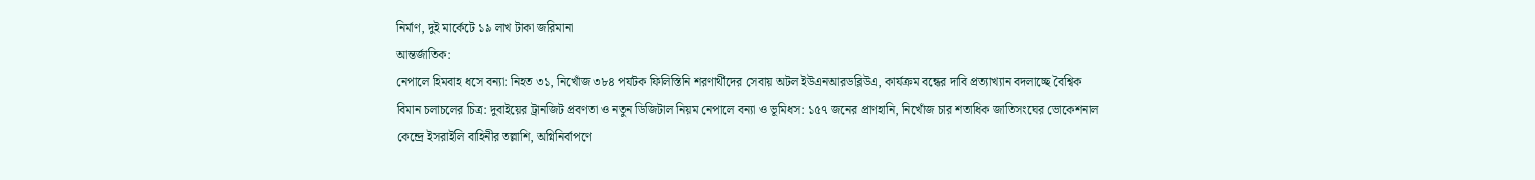নির্মাণ, দুই মার্কেটে ১৯ লাখ টাকা জরিমানা
আন্তর্জাতিক:
নেপালে হিমবাহ ধসে বন্যা: নিহত ৩১, নিখোঁজ ৩৮৪ পর্যটক ফিলিস্তিনি শরণার্থীদের সেবায় অটল ইউএনআরডব্লিউএ, কার্যক্রম বন্ধের দাবি প্রত্যাখ্যান বদলাচ্ছে বৈশ্বিক বিমান চলাচলের চিত্র: দুবাইয়ের ট্রানজিট প্রবণতা ও নতুন ডিজিটাল নিয়ম নেপালে বন্যা ও ভূমিধস: ১৫৭ জনের প্রাণহানি, নিখোঁজ চার শতাধিক জাতিসংঘের ভোকেশনাল কেন্দ্রে ইসরাইলি বাহিনীর তল্লাশি, অগ্নিনির্বাপণে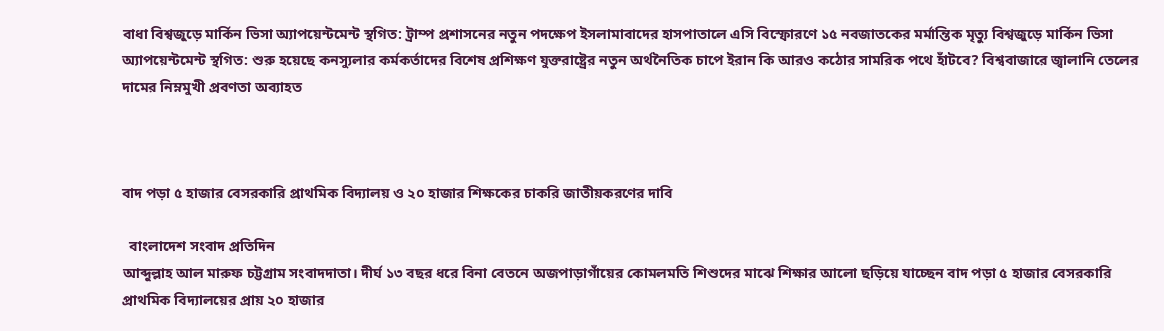বাধা বিশ্বজুড়ে মার্কিন ভিসা অ্যাপয়েন্টমেন্ট স্থগিত: ট্রাম্প প্রশাসনের নতুন পদক্ষেপ ইসলামাবাদের হাসপাতালে এসি বিস্ফোরণে ১৫ নবজাতকের মর্মান্তিক মৃত্যু বিশ্বজুড়ে মার্কিন ভিসা অ্যাপয়েন্টমেন্ট স্থগিত: শুরু হয়েছে কনস্যুলার কর্মকর্তাদের বিশেষ প্রশিক্ষণ যুক্তরাষ্ট্রের নতুন অর্থনৈতিক চাপে ইরান কি আরও কঠোর সামরিক পথে হাঁটবে? বিশ্ববাজারে জ্বালানি তেলের দামের নিম্নমুখী প্রবণতা অব্যাহত



বাদ পড়া ৫ হাজার বেসরকারি প্রাথমিক বিদ্যালয় ও ২০ হাজার শিক্ষকের চাকরি জাতীয়করণের দাবি

  বাংলাদেশ সংবাদ প্রতিদিন
আব্দুল্লাহ আল মারুফ চট্টগ্রাম সংবাদদাতা। দীর্ঘ ১৩ বছর ধরে বিনা বেতনে অজপাড়াগাঁয়ের কোমলমতি শিশুদের মাঝে শিক্ষার আলো ছড়িয়ে যাচ্ছেন বাদ পড়া ৫ হাজার বেসরকারি প্রাথমিক বিদ্যালয়ের প্রায় ২০ হাজার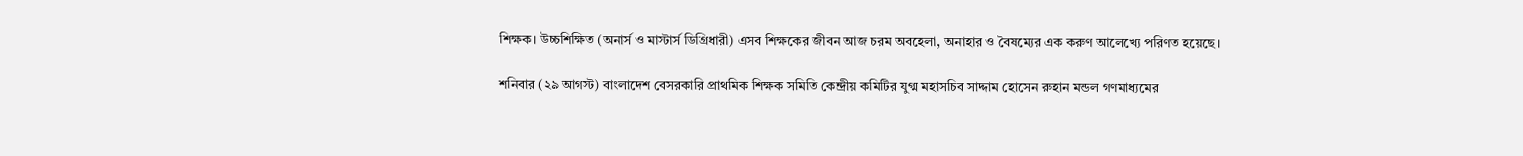শিক্ষক। উচ্চশিক্ষিত (অনার্স ও মাস্টার্স ডিগ্রিধারী) এসব শিক্ষকের জীবন আজ চরম অবহেলা, অনাহার ও বৈষম্যের এক করুণ আলেখ্যে পরিণত হয়েছে।

শনিবার (২৯ আগস্ট) বাংলাদেশ বেসরকারি প্রাথমিক শিক্ষক সমিতি কেন্দ্রীয় কমিটির যুগ্ম মহাসচিব সাদ্দাম হোসেন রুহান মন্ডল গণমাধ্যমের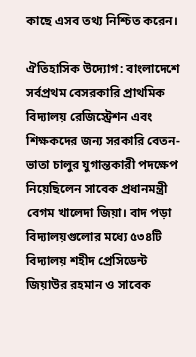কাছে এসব তথ্য নিশ্চিত করেন।

ঐতিহাসিক উদ্যোগ: বাংলাদেশে সর্বপ্রথম বেসরকারি প্রাথমিক বিদ্যালয় রেজিস্ট্রেশন এবং শিক্ষকদের জন্য সরকারি বেতন-ভাতা চালুর যুগান্তকারী পদক্ষেপ নিয়েছিলেন সাবেক প্রধানমন্ত্রী বেগম খালেদা জিয়া। বাদ পড়া বিদ্যালয়গুলোর মধ্যে ৫৩৪টি বিদ্যালয় শহীদ প্রেসিডেন্ট জিয়াউর রহমান ও সাবেক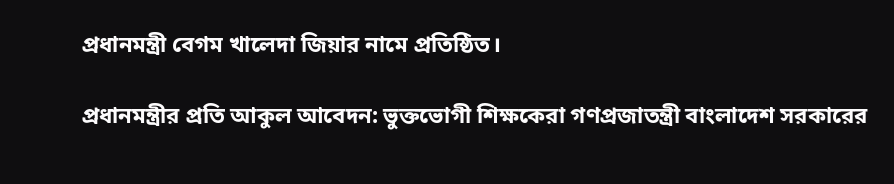প্রধানমন্ত্রী বেগম খালেদা জিয়ার নামে প্রতিষ্ঠিত।

প্রধানমন্ত্রীর প্রতি আকুল আবেদন: ভুক্তভোগী শিক্ষকেরা গণপ্রজাতন্ত্রী বাংলাদেশ সরকারের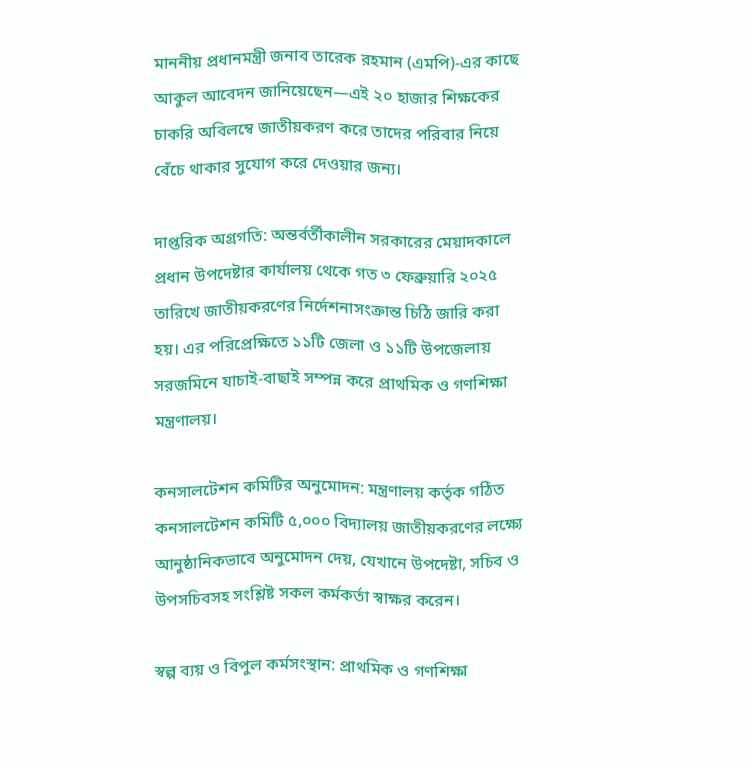মাননীয় প্রধানমন্ত্রী জনাব তারেক রহমান (এমপি)-এর কাছে আকুল আবেদন জানিয়েছেন—এই ২০ হাজার শিক্ষকের চাকরি অবিলম্বে জাতীয়করণ করে তাদের পরিবার নিয়ে বেঁচে থাকার সুযোগ করে দেওয়ার জন্য।

দাপ্তরিক অগ্রগতি: অন্তর্বর্তীকালীন সরকারের মেয়াদকালে প্রধান উপদেষ্টার কার্যালয় থেকে গত ৩ ফেব্রুয়ারি ২০২৫ তারিখে জাতীয়করণের নির্দেশনাসংক্রান্ত চিঠি জারি করা হয়। এর পরিপ্রেক্ষিতে ১১টি জেলা ও ১১টি উপজেলায় সরজমিনে যাচাই-বাছাই সম্পন্ন করে প্রাথমিক ও গণশিক্ষা মন্ত্রণালয়।

কনসালটেশন কমিটির অনুমোদন: মন্ত্রণালয় কর্তৃক গঠিত কনসালটেশন কমিটি ৫,০০০ বিদ্যালয় জাতীয়করণের লক্ষ্যে আনুষ্ঠানিকভাবে অনুমোদন দেয়, যেখানে উপদেষ্টা, সচিব ও উপসচিবসহ সংশ্লিষ্ট সকল কর্মকর্তা স্বাক্ষর করেন।

স্বল্প ব্যয় ও বিপুল কর্মসংস্থান: প্রাথমিক ও গণশিক্ষা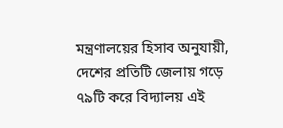মন্ত্রণালয়ের হিসাব অনুযায়ী, দেশের প্রতিটি জেলায় গড়ে ৭৯টি করে বিদ্যালয় এই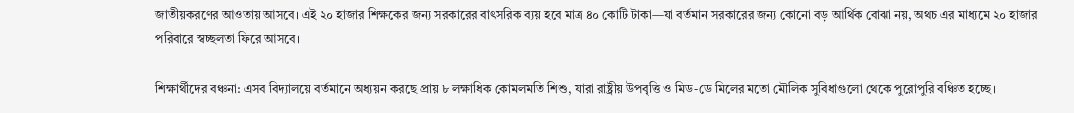জাতীয়করণের আওতায় আসবে। এই ২০ হাজার শিক্ষকের জন্য সরকারের বাৎসরিক ব্যয় হবে মাত্র ৪০ কোটি টাকা—যা বর্তমান সরকারের জন্য কোনো বড় আর্থিক বোঝা নয়, অথচ এর মাধ্যমে ২০ হাজার পরিবারে স্বচ্ছলতা ফিরে আসবে।

শিক্ষার্থীদের বঞ্চনা: এসব বিদ্যালয়ে বর্তমানে অধ্যয়ন করছে প্রায় ৮ লক্ষাধিক কোমলমতি শিশু, যারা রাষ্ট্রীয় উপবৃত্তি ও মিড-ডে মিলের মতো মৌলিক সুবিধাগুলো থেকে পুরোপুরি বঞ্চিত হচ্ছে।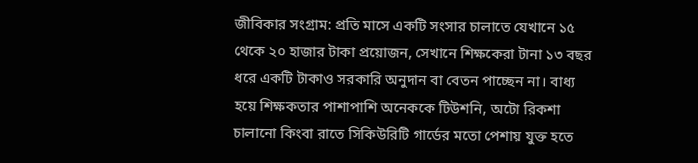জীবিকার সংগ্রাম: প্রতি মাসে একটি সংসার চালাতে যেখানে ১৫ থেকে ২০ হাজার টাকা প্রয়োজন, সেখানে শিক্ষকেরা টানা ১৩ বছর ধরে একটি টাকাও সরকারি অনুদান বা বেতন পাচ্ছেন না। বাধ্য হয়ে শিক্ষকতার পাশাপাশি অনেককে টিউশনি, অটো রিকশা চালানো কিংবা রাতে সিকিউরিটি গার্ডের মতো পেশায় যুক্ত হতে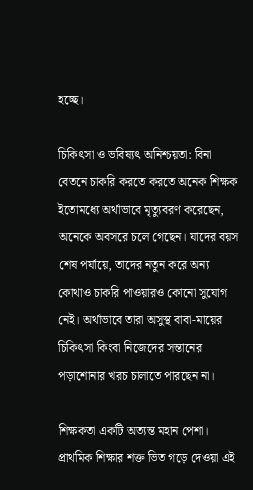হচ্ছে।

চিকিৎসা ও ভবিষ্যৎ অনিশ্চয়তা: বিনা বেতনে চাকরি করতে করতে অনেক শিক্ষক ইতোমধ্যে অর্থাভাবে মৃত্যুবরণ করেছেন, অনেকে অবসরে চলে গেছেন। যাদের বয়স শেষ পর্যায়ে, তাদের নতুন করে অন্য কোথাও চাকরি পাওয়ারও কোনো সুযোগ নেই। অর্থাভাবে তারা অসুস্থ বাবা-মায়ের চিকিৎসা কিংবা নিজেদের সন্তানের পড়াশোনার খরচ চালাতে পারছেন না।

শিক্ষকতা একটি অত্যন্ত মহান পেশা। প্রাথমিক শিক্ষার শক্ত ভিত গড়ে দেওয়া এই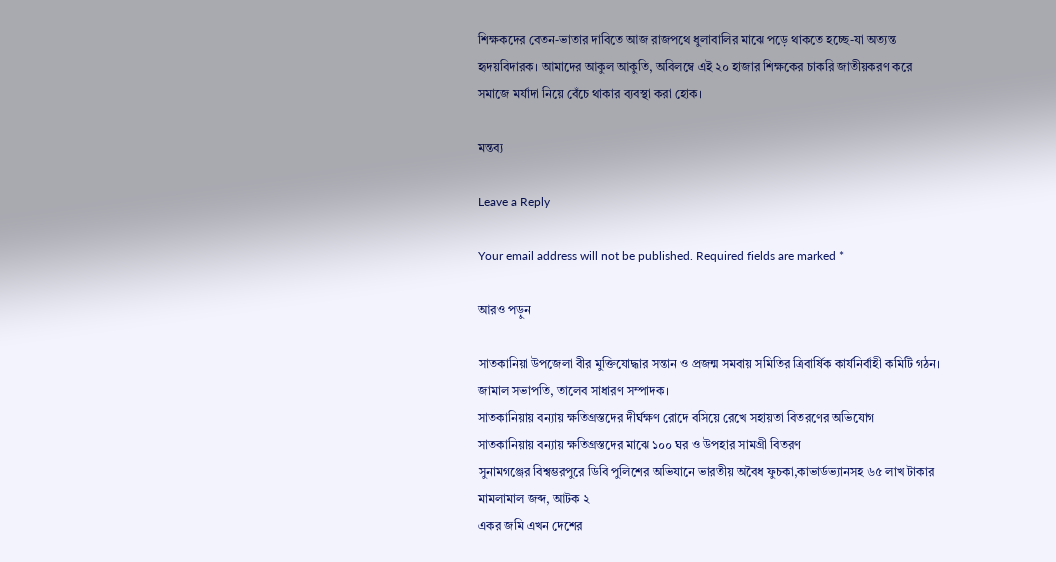শিক্ষকদের বেতন-ভাতার দাবিতে আজ রাজপথে ধুলাবালির মাঝে পড়ে থাকতে হচ্ছে-যা অত্যন্ত হৃদয়বিদারক। আমাদের আকুল আকুতি, অবিলম্বে এই ২০ হাজার শিক্ষকের চাকরি জাতীয়করণ করে সমাজে মর্যাদা নিয়ে বেঁচে থাকার ব্যবস্থা করা হোক।

মন্তব্য

Leave a Reply

Your email address will not be published. Required fields are marked *

আরও পড়ুন

সাতকানিয়া উপজেলা বীর মুক্তিযোদ্ধার সন্তান ও প্রজন্ম সমবায় সমিতির ত্রিবার্ষিক কার্যনির্বাহী কমিটি গঠন। জামাল সভাপতি, তালেব সাধারণ সম্পাদক।
সাতকানিয়ায় বন্যায় ক্ষতিগ্রস্তদের দীর্ঘক্ষণ রোদে বসিয়ে রেখে সহায়তা বিতরণের অভিযোগ
সাতকানিয়ায় বন্যায় ক্ষতিগ্রস্তদের মাঝে ১০০ ঘর ও উপহার সামগ্রী বিতরণ
সুনামগঞ্জের বিশ্বম্ভরপুরে ডিবি পুলিশের অভিযানে ভারতীয় অবৈধ ফুচকা,কাভার্ডভ্যানসহ ৬৫ লাখ টাকার মামলামাল জব্দ, আটক ২
একর জমি এখন দেশের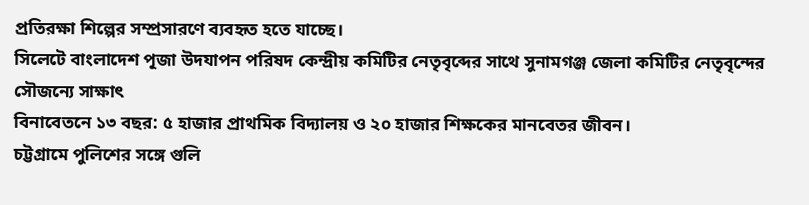প্রতিরক্ষা শিল্পের সম্প্রসারণে ব্যবহৃত হতে যাচ্ছে।
সিলেটে বাংলাদেশ পূজা উদযাপন পরিষদ কেন্দ্রীয় কমিটির নেতৃবৃব্দের সাথে সুনামগঞ্জ জেলা কমিটির নেতৃবৃন্দের সৌজন্যে সাক্ষাৎ
বিনাবেতনে ১৩ বছর: ৫ হাজার প্রাথমিক বিদ্যালয় ও ২০ হাজার শিক্ষকের মানবেতর জীবন।
চট্টগ্রামে পুলিশের সঙ্গে গুলি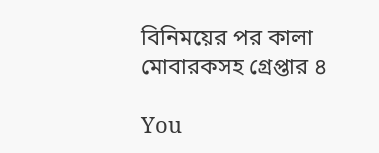বিনিময়ের পর কালা মোবারকসহ গ্রেপ্তার ৪

You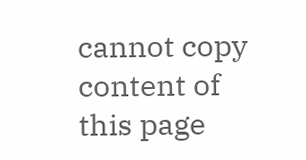cannot copy content of this page